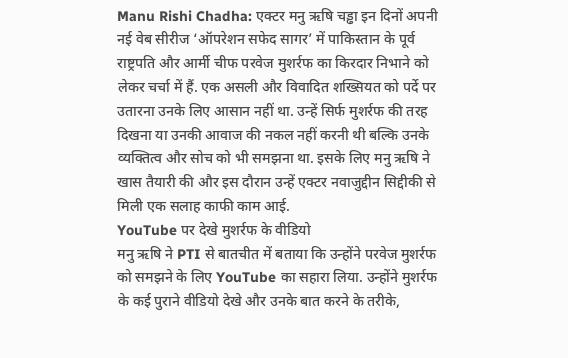Manu Rishi Chadha: एक्टर मनु ऋषि चड्ढा इन दिनों अपनी नई वेब सीरीज ‘ऑपरेशन सफेद सागर’ में पाकिस्तान के पूर्व राष्ट्रपति और आर्मी चीफ परवेज मुशर्रफ का किरदार निभाने को लेकर चर्चा में हैं. एक असली और विवादित शख्सियत को पर्दे पर उतारना उनके लिए आसान नहीं था. उन्हें सिर्फ मुशर्रफ की तरह दिखना या उनकी आवाज की नकल नहीं करनी थी बल्कि उनके व्यक्तित्व और सोच को भी समझना था. इसके लिए मनु ऋषि ने खास तैयारी की और इस दौरान उन्हें एक्टर नवाजुद्दीन सिद्दीकी से मिली एक सलाह काफी काम आई.
YouTube पर देखे मुशर्रफ के वीडियो
मनु ऋषि ने PTI से बातचीत में बताया कि उन्होंने परवेज मुशर्रफ को समझने के लिए YouTube का सहारा लिया. उन्होंने मुशर्रफ के कई पुराने वीडियो देखे और उनके बात करने के तरीके,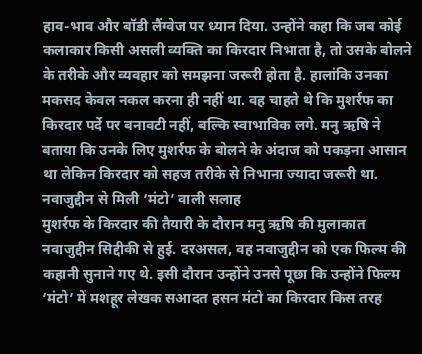हाव-भाव और बॉडी लैंग्वेज पर ध्यान दिया. उन्होंने कहा कि जब कोई कलाकार किसी असली व्यक्ति का किरदार निभाता है, तो उसके बोलने के तरीके और व्यवहार को समझना जरूरी होता है. हालांकि उनका मकसद केवल नकल करना ही नहीं था. वह चाहते थे कि मुशर्रफ का किरदार पर्दे पर बनावटी नहीं, बल्कि स्वाभाविक लगे. मनु ऋषि ने बताया कि उनके लिए मुशर्रफ के बोलने के अंदाज को पकड़ना आसान था लेकिन किरदार को सहज तरीके से निभाना ज्यादा जरूरी था.
नवाजुद्दीन से मिली ‘मंटो’ वाली सलाह
मुशर्रफ के किरदार की तैयारी के दौरान मनु ऋषि की मुलाकात नवाजुद्दीन सिद्दीकी से हुई. दरअसल, वह नवाजुद्दीन को एक फिल्म की कहानी सुनाने गए थे. इसी दौरान उन्होंने उनसे पूछा कि उन्होंने फिल्म ‘मंटो’ में मशहूर लेखक सआदत हसन मंटो का किरदार किस तरह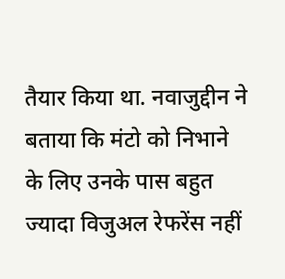तैयार किया था. नवाजुद्दीन ने बताया कि मंटो को निभाने के लिए उनके पास बहुत ज्यादा विजुअल रेफरेंस नहीं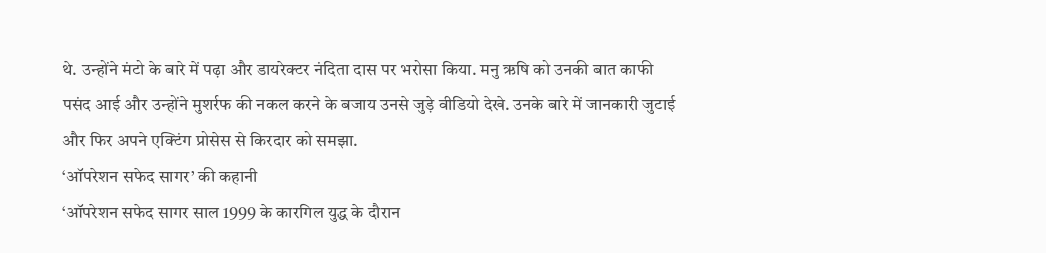थे. उन्होंने मंटो के बारे में पढ़ा और डायरेक्टर नंदिता दास पर भरोसा किया. मनु ऋषि को उनकी बात काफी पसंद आई और उन्होंने मुशर्रफ की नकल करने के बजाय उनसे जुड़े वीडियो देखे. उनके बारे में जानकारी जुटाई और फिर अपने एक्टिंग प्रोसेस से किरदार को समझा.
‘ऑपरेशन सफेद सागर’ की कहानी
‘ऑपरेशन सफेद सागर साल 1999 के कारगिल युद्ध के दौरान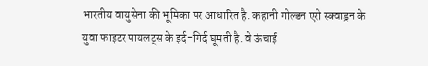भारतीय वायुसेना की भूमिका पर आधारित है. कहानी गोल्डन एरो स्क्वाड्रन के युवा फाइटर पायलट्स के इर्द-गिर्द घूमती है. वे ऊंचाई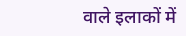वाले इलाकों में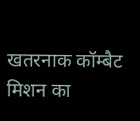खतरनाक कॉम्बैट मिशन का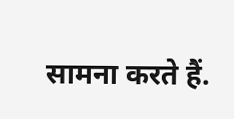सामना करते हैं.